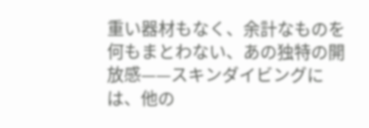重い器材もなく、余計なものを何もまとわない、あの独特の開放感——スキンダイビングには、他の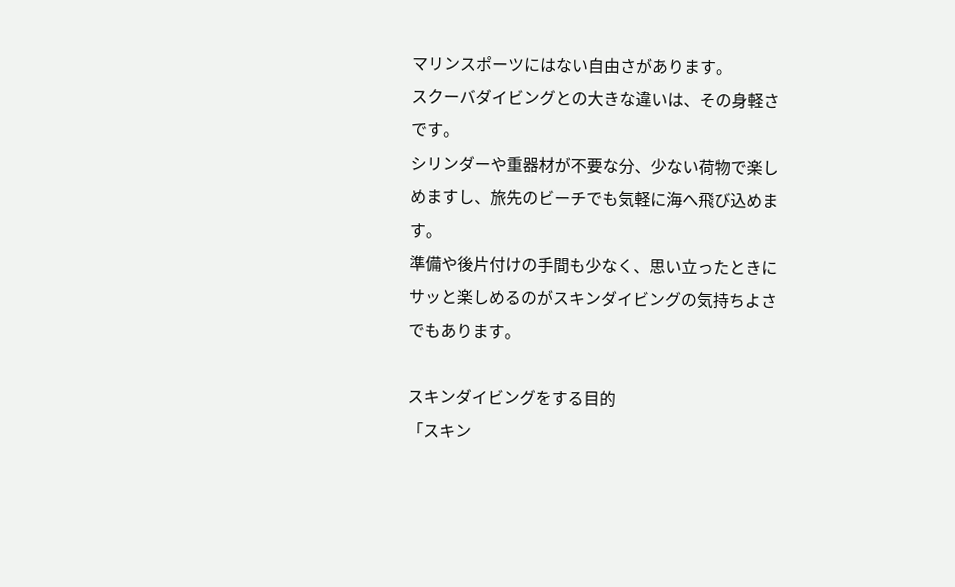マリンスポーツにはない自由さがあります。
スクーバダイビングとの大きな違いは、その身軽さです。
シリンダーや重器材が不要な分、少ない荷物で楽しめますし、旅先のビーチでも気軽に海へ飛び込めます。
準備や後片付けの手間も少なく、思い立ったときにサッと楽しめるのがスキンダイビングの気持ちよさでもあります。

スキンダイビングをする目的
「スキン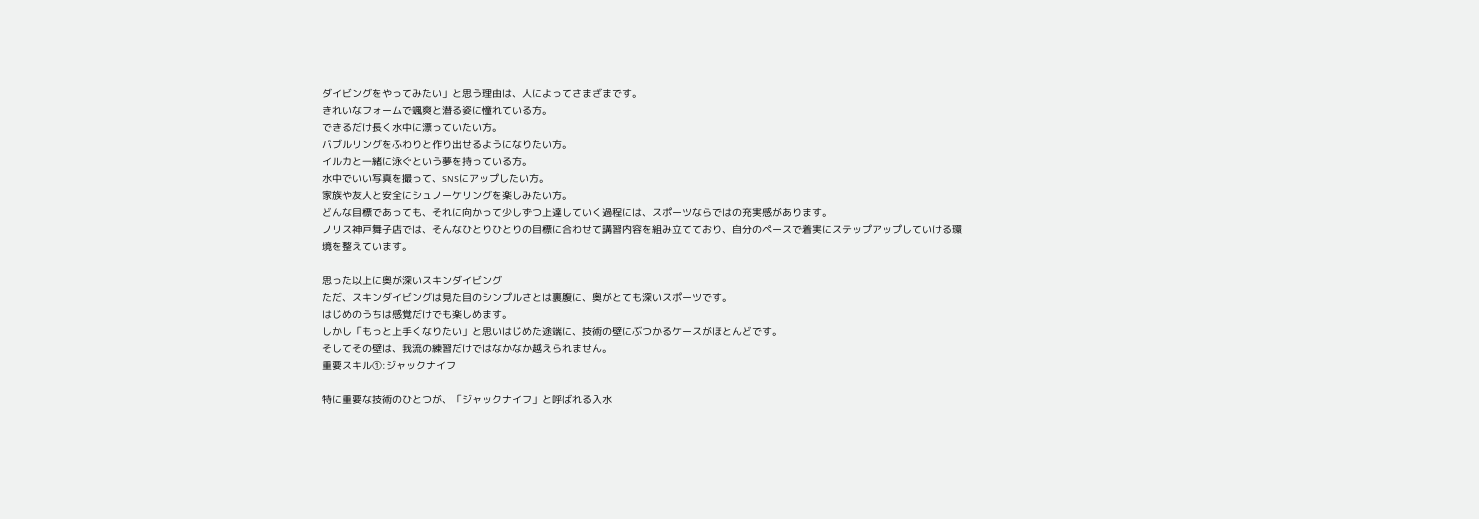ダイビングをやってみたい」と思う理由は、人によってさまざまです。
きれいなフォームで颯爽と潜る姿に憧れている方。
できるだけ長く水中に漂っていたい方。
バブルリングをふわりと作り出せるようになりたい方。
イルカと一緒に泳ぐという夢を持っている方。
水中でいい写真を撮って、SNSにアップしたい方。
家族や友人と安全にシュノーケリングを楽しみたい方。
どんな目標であっても、それに向かって少しずつ上達していく過程には、スポーツならではの充実感があります。
ノリス神戸舞子店では、そんなひとりひとりの目標に合わせて講習内容を組み立てており、自分のペースで着実にステップアップしていける環境を整えています。

思った以上に奥が深いスキンダイビング
ただ、スキンダイビングは見た目のシンプルさとは裏腹に、奥がとても深いスポーツです。
はじめのうちは感覚だけでも楽しめます。
しかし「もっと上手くなりたい」と思いはじめた途端に、技術の壁にぶつかるケースがほとんどです。
そしてその壁は、我流の練習だけではなかなか越えられません。
重要スキル①:ジャックナイフ

特に重要な技術のひとつが、「ジャックナイフ」と呼ばれる入水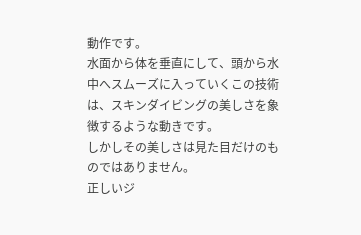動作です。
水面から体を垂直にして、頭から水中へスムーズに入っていくこの技術は、スキンダイビングの美しさを象徴するような動きです。
しかしその美しさは見た目だけのものではありません。
正しいジ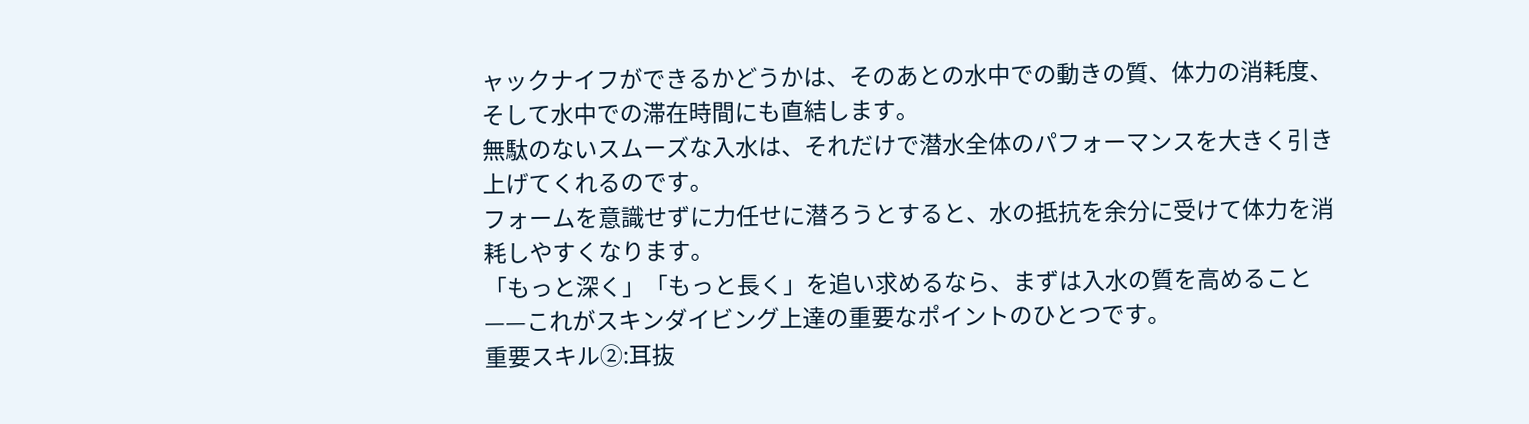ャックナイフができるかどうかは、そのあとの水中での動きの質、体力の消耗度、そして水中での滞在時間にも直結します。
無駄のないスムーズな入水は、それだけで潜水全体のパフォーマンスを大きく引き上げてくれるのです。
フォームを意識せずに力任せに潜ろうとすると、水の抵抗を余分に受けて体力を消耗しやすくなります。
「もっと深く」「もっと長く」を追い求めるなら、まずは入水の質を高めること——これがスキンダイビング上達の重要なポイントのひとつです。
重要スキル②:耳抜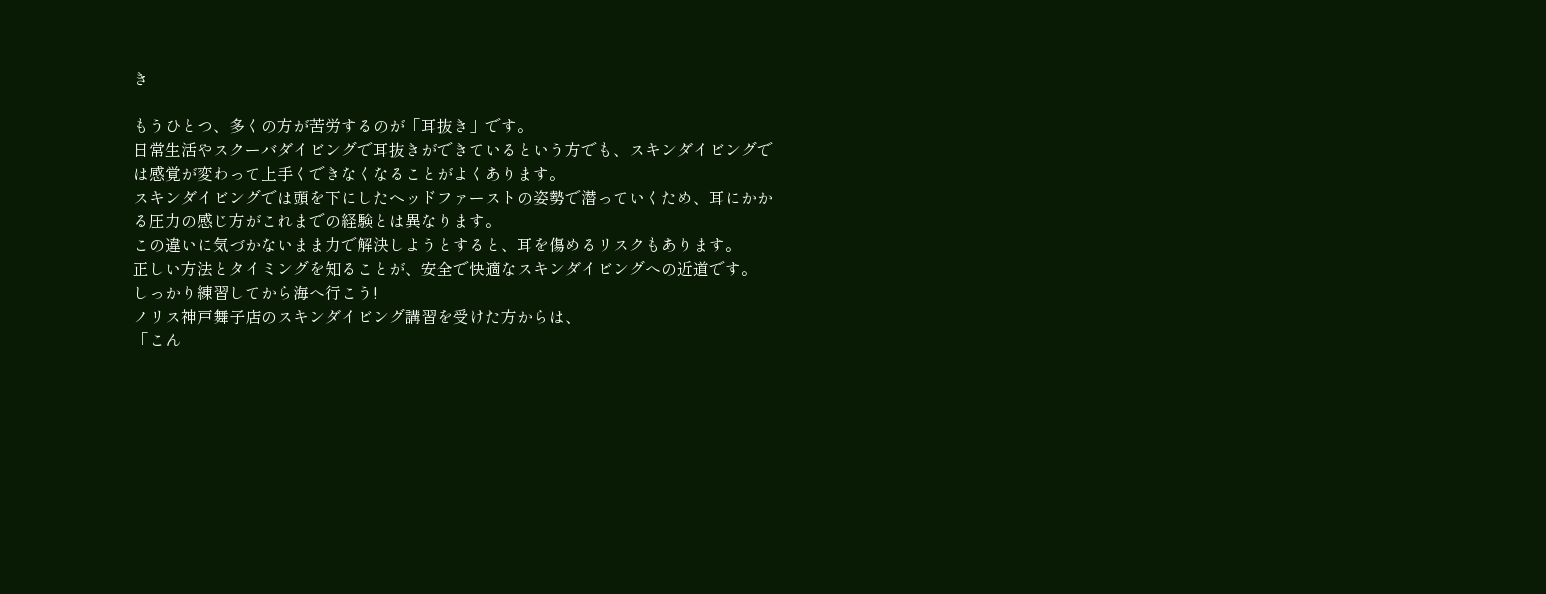き

もうひとつ、多くの方が苦労するのが「耳抜き」です。
日常生活やスクーバダイビングで耳抜きができているという方でも、スキンダイビングでは感覚が変わって上手くできなくなることがよくあります。
スキンダイビングでは頭を下にしたヘッドファーストの姿勢で潜っていくため、耳にかかる圧力の感じ方がこれまでの経験とは異なります。
この違いに気づかないまま力で解決しようとすると、耳を傷めるリスクもあります。
正しい方法とタイミングを知ることが、安全で快適なスキンダイビングへの近道です。
しっかり練習してから海へ行こう!
ノリス神戸舞子店のスキンダイビング講習を受けた方からは、
「こん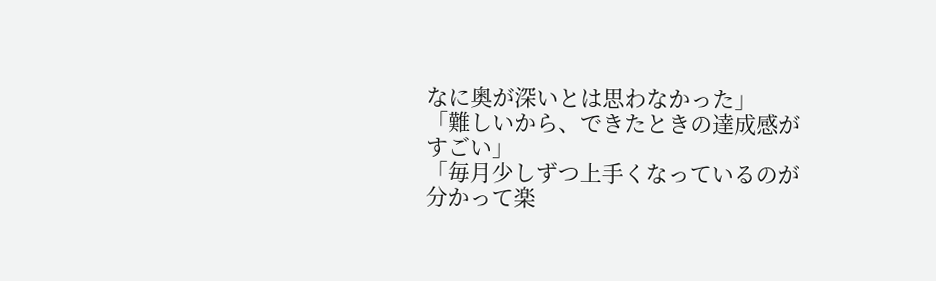なに奥が深いとは思わなかった」
「難しいから、できたときの達成感がすごい」
「毎月少しずつ上手くなっているのが分かって楽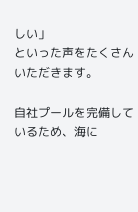しい」
といった声をたくさんいただきます。

自社プールを完備しているため、海に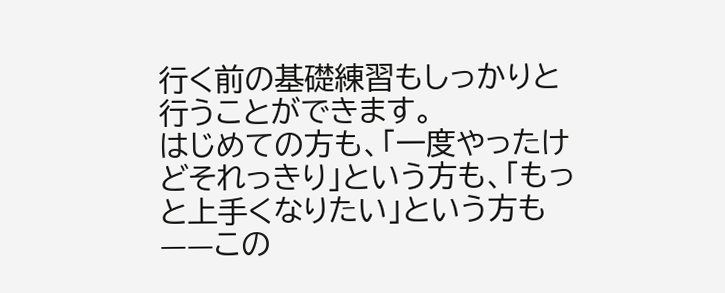行く前の基礎練習もしっかりと行うことができます。
はじめての方も、「一度やったけどそれっきり」という方も、「もっと上手くなりたい」という方も——この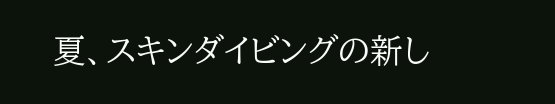夏、スキンダイビングの新し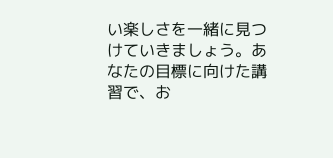い楽しさを一緒に見つけていきましょう。あなたの目標に向けた講習で、お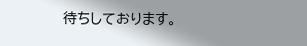待ちしております。